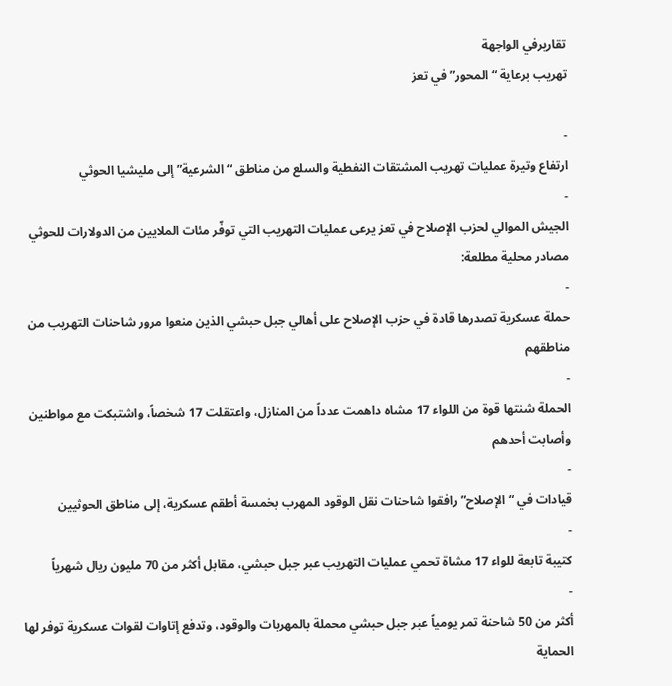تقاريرفي الواجهة
تهريب برعاية “المحور” في تعز

-
ارتفاع وتيرة عمليات تهريب المشتقات النفطية والسلع من مناطق “الشرعية” إلى مليشيا الحوثي
-
الجيش الموالي لحزب الإصلاح في تعز يرعى عمليات التهريب التي توفّر مئات الملايين من الدولارات للحوثي
مصادر محلية مطلعة:
-
حملة عسكرية تصدرها قادة في حزب الإصلاح على أهالي جبل حبشي الذين منعوا مرور شاحنات التهريب من مناطقهم
-
الحملة شنتها قوة من اللواء 17 مشاه داهمت عدداً من المنازل، واعتقلت 17 شخصاً، واشتبكت مع مواطنين وأصابت أحدهم
-
قيادات في “الإصلاح” رافقوا شاحنات نقل الوقود المهرب بخمسة أطقم عسكرية، إلى مناطق الحوثيين
-
كتيبة تابعة للواء 17 مشاة تحمي عمليات التهريب عبر جبل حبشي، مقابل أكثر من 70 مليون ريال شهرياً
-
أكثر من 50 شاحنة تمر يومياً عبر جبل حبشي محملة بالمهربات والوقود، وتدفع إتاوات لقوات عسكرية توفر لها الحماية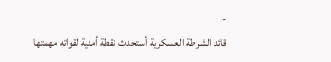-
قائد الشرطة العسكرية أستحدث نقطة أمنية لقواته مهمتها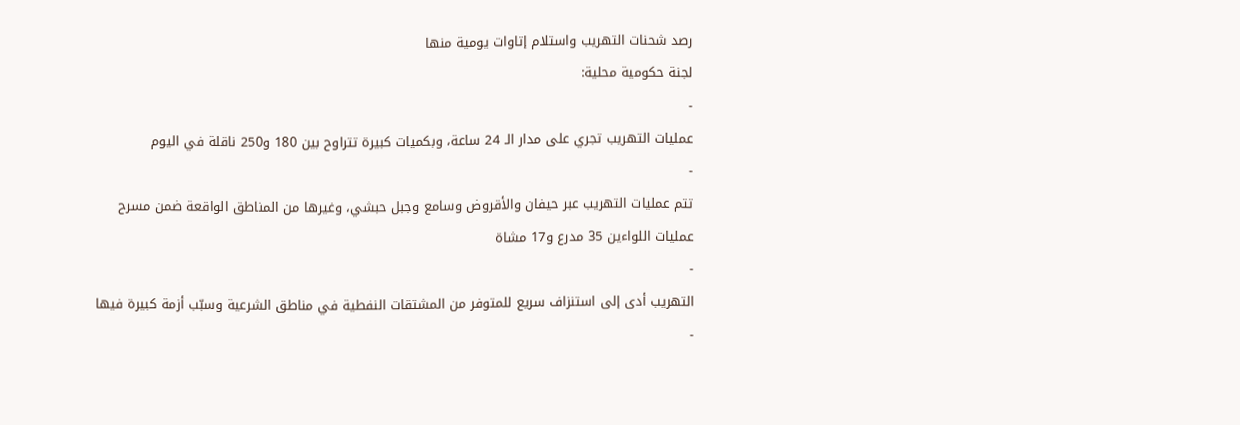رصد شحنات التهريب واستلام إتاوات يومية منها
لجنة حكومية محلية:
-
عمليات التهريب تجري على مدار الـ 24 ساعة، وبكميات كبيرة تتراوح بين 180 و250 ناقلة في اليوم
-
تتم عمليات التهريب عبر حيفان والأقروض وسامع وجبل حبشي، وغيرها من المناطق الواقعة ضمن مسرح عمليات اللواءين 35 مدرع و17 مشاة
-
التهريب أدى إلى استنزاف سريع للمتوفر من المشتقات النفطية في مناطق الشرعية وسبّب أزمة كبيرة فيها
-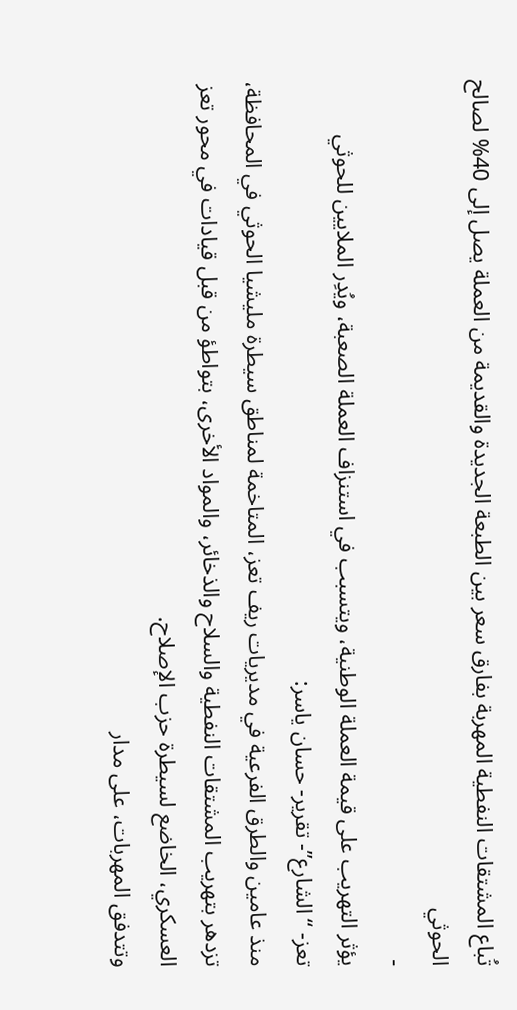تُباع المشتقات النفطية المهربة بفارق سعر بين الطبعة الجديدة والقديمة من العملة يصل إلى 40% لصالح الحوثي
-
يؤثر التهريب على قيمة العملة الوطنية، ويتسبب في استنزاف العملة الصعبة، ويُدِر الملايين للحوثي
تعز- “الشارع”- تقرير- حسان ياسر:
منذ عامين والطرق الفرعية في مديريات ريف تعز، المتاخمة لمناطق سيطرة مليشيا الحوثي في المحافظة، تزدهر بتهريب المشتقات النفطية والسلاح والذخائر، والمواد الأخرى، بتواطؤ من قبل قيادات في محور تعز العسكري، الخاضع لسيطرة حزب الإصلاح.
وتتدفق المهربات، على مدار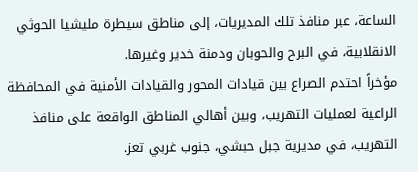الساعة، عبر منافذ تلك المديريات، إلى مناطق سيطرة مليشيا الحوثي الانقلابية، في البرح والحوبان ودمنة خدير وغيرها.
مؤخراً احتدم الصراع بين قيادات المحور والقيادات الأمنية في المحافظة الراعية لعمليات التهريب، وبين أهالي المناطق الواقعة على منافذ التهريب، في مديرية جبل حبشي، جنوب غربي تعز.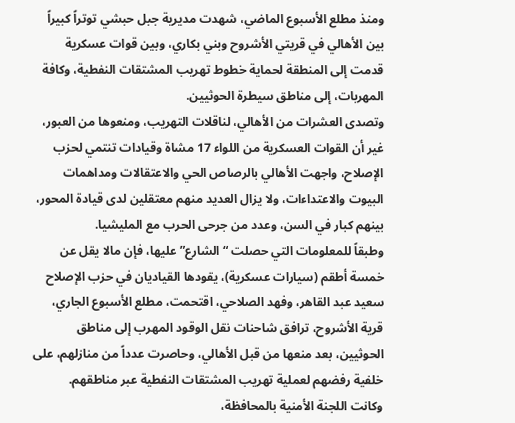ومنذ مطلع الأسبوع الماضي، شهدت مديرية جبل حبشي توتراً كبيراً بين الأهالي في قريتي الأشروح وبني بكاري، وبين قوات عسكرية قدمت إلى المنطقة لحماية خطوط تهريب المشتقات النفطية، وكافة المهربات، إلى مناطق سيطرة الحوثيين.
وتصدى العشرات من الأهالي، لناقلات التهريب، ومنعوها من العبور، غير أن القوات العسكرية من اللواء 17 مشاة وقيادات تنتمي لحزب الإصلاح، واجهت الأهالي بالرصاص الحي والاعتقالات ومداهمات البيوت والاعتداءات، ولا يزال العديد منهم معتقلين لدى قيادة المحور، بينهم كبار في السن، وعدد من جرحى الحرب مع المليشيا.
وطبقاً للمعلومات التي حصلت “الشارع” عليها، فإن مالا يقل عن خمسة أطقم (سيارات عسكرية)، يقودها القياديان في حزب الإصلاح سعيد عبد القاهر، وفهد الصلاحي، اقتحمت، مطلع الأسبوع الجاري، قرية الأشروح، ترافق شاحنات نقل الوقود المهرب إلى مناطق الحوثيين، بعد منعها من قبل الأهالي، وحاصرت عدداً من منازلهم، على خلفية رفضهم لعملية تهريب المشتقات النفطية عبر مناطقهم.
وكانت اللجنة الأمنية بالمحافظة،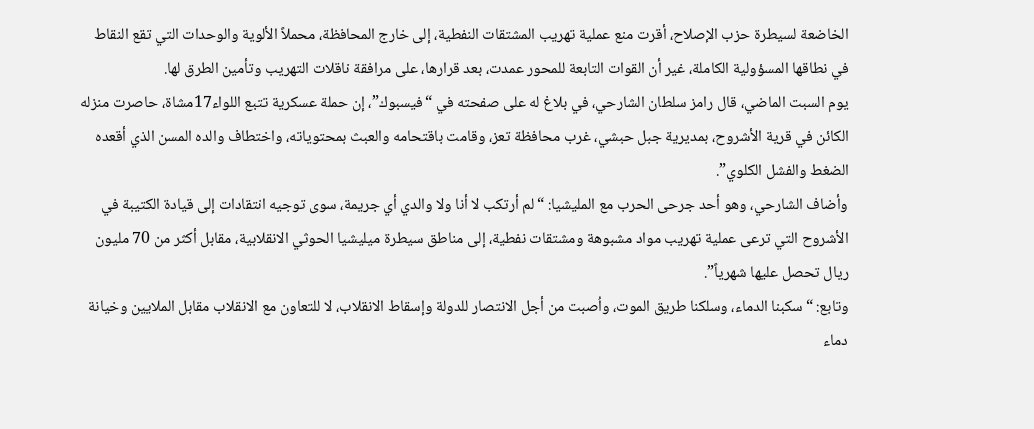الخاضعة لسيطرة حزب الإصلاح، أقرت منع عملية تهريب المشتقات النفطية، إلى خارج المحافظة، محملاً الألوية والوحدات التي تقع النقاط في نطاقها المسؤولية الكاملة، غير أن القوات التابعة للمحور عمدت، بعد قرارها، على مرافقة ناقلات التهريب وتأمين الطرق لها.
يوم السبت الماضي، قال رامز سلطان الشارحي، في بلاغ له على صفحته في “فيسبوك”، إن حملة عسكرية تتبع اللواء17مشاة، حاصرت منزله الكائن في قرية الأشروح، بمديرية جبل حبشي، غرب محافظة تعز، وقامت باقتحامه والعبث بمحتوياته، واختطاف والده المسن الذي أقعده الضغط والفشل الكلوي”.
وأضاف الشارحي، وهو أحد جرحى الحرب مع المليشيا: “لم أرتكب لا أنا ولا والدي أي جريمة، سوى توجيه انتقادات إلى قيادة الكتيبة في الأشروح التي ترعى عملية تهريب مواد مشبوهة ومشتقات نفطية، إلى مناطق سيطرة ميليشيا الحوثي الانقلابية، مقابل أكثر من 70 مليون ريال تحصل عليها شهرياً”.
وتابع: “سكبنا الدماء، وسلكنا طريق الموت، واُصبت من أجل الانتصار للدولة وإسقاط الانقلاب، لا للتعاون مع الانقلاب مقابل الملايين وخيانة دماء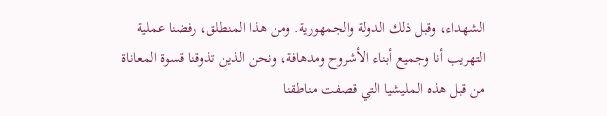الشهداء، وقبل ذلك الدولة والجمهورية. ومن هذا المنطلق، رفضنا عملية التهريب أنا وجميع أبناء الأشروح ومدهافة، ونحن الذين تذوقنا قسوة المعاناة من قبل هذه المليشيا التي قصفت مناطقنا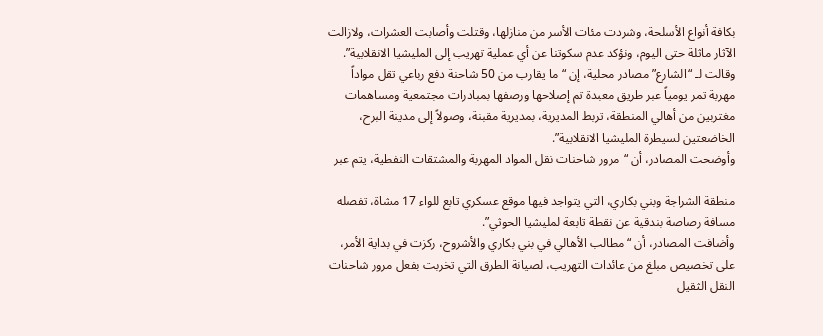بكافة أنواع الأسلحة، وشردت مئات الأسر من منازلها، وقتلت وأصابت العشرات، ولازالت الآثار ماثلة حتى اليوم، ونؤكد عدم سكوتنا عن أي عملية تهريب إلى المليشيا الانقلابية”.
وقالت لـ “الشارع” مصادر محلية، إن “ما يقارب من 50 شاحنة دفع رباعي تقل مواداً مهربة تمر يومياً عبر طريق معبدة تم إصلاحها ورصفها بمبادرات مجتمعية ومساهمات مغتربين من أهالي المنطقة، تربط المديرية، بمديرية مقبنة، وصولاً إلى مدينة البرح، الخاضعتين لسيطرة المليشيا الانقلابية”.
وأوضحت المصادر، أن “مرور شاحنات نقل المواد المهربة والمشتقات النفطية، يتم عبر

منطقة الشراجة وبني بكاري، التي يتواجد فيها موقع عسكري تابع للواء 17 مشاة، تفصله مسافة رصاصة بندقية عن نقطة تابعة لمليشيا الحوثي”.
وأضافت المصادر، أن “مطالب الأهالي في بني بكاري والأشروح، ركزت في بداية الأمر، على تخصيص مبلغ من عائدات التهريب، لصيانة الطرق التي تخربت بفعل مرور شاحنات النقل الثقيل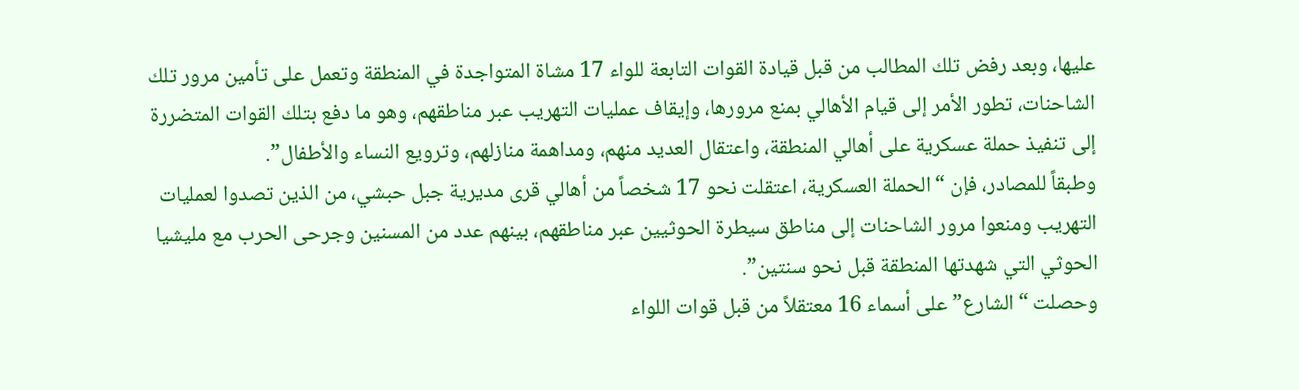عليها، وبعد رفض تلك المطالب من قبل قيادة القوات التابعة للواء 17 مشاة المتواجدة في المنطقة وتعمل على تأمين مرور تلك الشاحنات، تطور الأمر إلى قيام الأهالي بمنع مرورها، وإيقاف عمليات التهريب عبر مناطقهم، وهو ما دفع بتلك القوات المتضررة إلى تنفيذ حملة عسكرية على أهالي المنطقة، واعتقال العديد منهم، ومداهمة منازلهم، وترويع النساء والأطفال”.
وطبقاً للمصادر، فإن “الحملة العسكرية، اعتقلت نحو 17 شخصاً من أهالي قرى مديرية جبل حبشي، من الذين تصدوا لعمليات التهريب ومنعوا مرور الشاحنات إلى مناطق سيطرة الحوثيين عبر مناطقهم، بينهم عدد من المسنين وجرحى الحرب مع مليشيا الحوثي التي شهدتها المنطقة قبل نحو سنتين”.
وحصلت “الشارع” على أسماء 16 معتقلاً من قبل قوات اللواء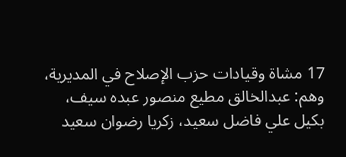17 مشاة وقيادات حزب الإصلاح في المديرية، وهم: عبدالخالق مطيع منصور عبده سيف، بكيل علي فاضل سعيد، زكريا رضوان سعيد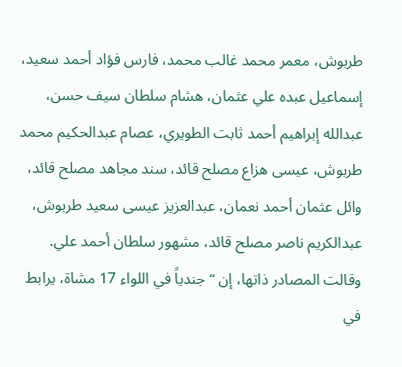طربوش، معمر محمد غالب محمد، فارس فؤاد أحمد سعيد، إسماعيل عبده علي عثمان، هشام سلطان سيف حسن، عبدالله إبراهيم أحمد ثابت الطويري، عصام عبدالحكيم محمد طربوش، عيسى هزاع مصلح قائد، سند مجاهد مصلح قائد، وائل عثمان أحمد نعمان، عبدالعزيز عيسى سعيد طربوش، عبدالكريم ناصر مصلح قائد، مشهور سلطان أحمد علي.
وقالت المصادر ذاتها، إن “جندياً في اللواء 17 مشاة، يرابط في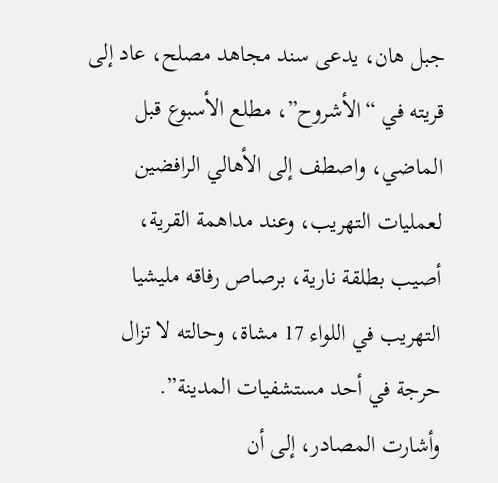جبل هان، يدعى سند مجاهد مصلح، عاد إلى قريته في “الأشروح”، مطلع الأسبوع قبل الماضي، واصطف إلى الأهالي الرافضين لعمليات التهريب، وعند مداهمة القرية، أصيب بطلقة نارية، برصاص رفاقه مليشيا التهريب في اللواء 17 مشاة، وحالته لا تزال حرجة في أحد مستشفيات المدينة”.
وأشارت المصادر، إلى أن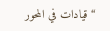“قيادات في المحور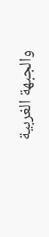والجبهة الغربية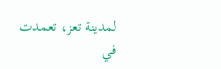لمدينة تعز، تعمدت في